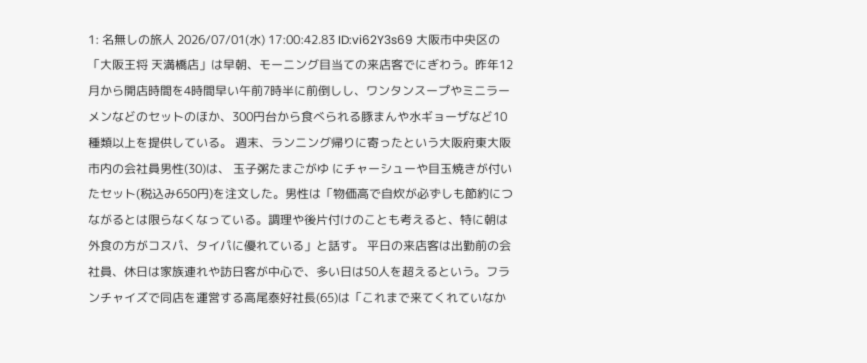1: 名無しの旅人 2026/07/01(水) 17:00:42.83 ID:vi62Y3s69 大阪市中央区の「大阪王将 天満橋店」は早朝、モーニング目当ての来店客でにぎわう。昨年12月から開店時間を4時間早い午前7時半に前倒しし、ワンタンスープやミニラーメンなどのセットのほか、300円台から食べられる豚まんや水ギョーザなど10種類以上を提供している。 週末、ランニング帰りに寄ったという大阪府東大阪市内の会社員男性(30)は、 玉子粥たまごがゆ にチャーシューや目玉焼きが付いたセット(税込み650円)を注文した。男性は「物価高で自炊が必ずしも節約につながるとは限らなくなっている。調理や後片付けのことも考えると、特に朝は外食の方がコスパ、タイパに優れている」と話す。 平日の来店客は出勤前の会社員、休日は家族連れや訪日客が中心で、多い日は50人を超えるという。フランチャイズで同店を運営する高尾泰好社長(65)は「これまで来てくれていなか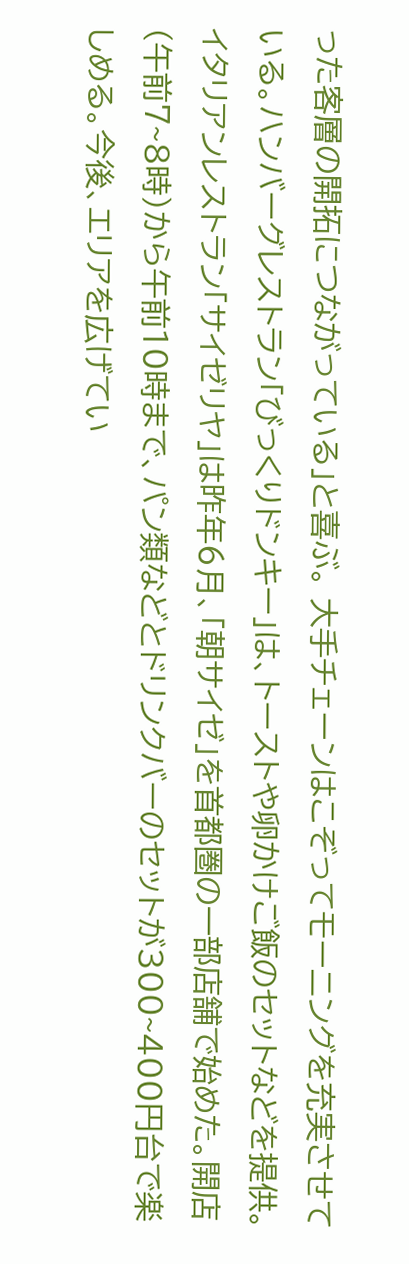った客層の開拓につながっている」と喜ぶ。 大手チェーンはこぞってモーニングを充実させている。ハンバーグレストラン「びっくりドンキー」は、トーストや卵かけご飯のセットなどを提供。イタリアンレストラン「サイゼリヤ」は昨年6月、「朝サイゼ」を首都圏の一部店舗で始めた。開店(午前7~8時)から午前10時まで、パン類などとドリンクバーのセットが300~400円台で楽しめる。今後、エリアを広げてい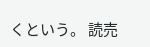くという。 読売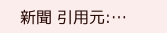新聞 引用元:…